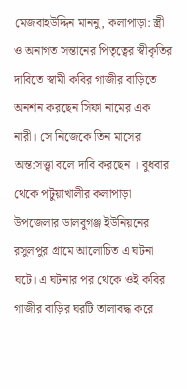মেজবাহউদ্দিন মাননু, কলাপাড়া: স্ত্রী ও অনাগত সন্তানের পিতৃত্বের স্বীকৃতির দাবিতে স্বামী কবির গাজীর বাড়িতে অনশন করছেন সিফা নামের এক নারী। সে নিজেকে তিন মাসের অন্ত:সত্ত্বা বলে দাবি করছেন । বুধবার থেকে পটুয়াখালীর কলাপাড়া উপজেলার ডালবুগঞ্জ ইউনিয়নের রসুলপুর গ্রামে আলোচিত এ ঘটনা ঘটে। এ ঘটনার পর থেকে ওই কবির গাজীর বাড়ির ঘরটি তালাবদ্ধ করে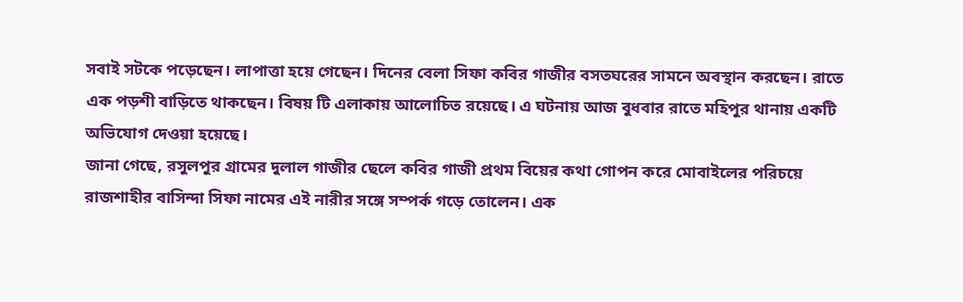সবাই সটকে পড়েছেন। লাপাত্তা হয়ে গেছেন। দিনের বেলা সিফা কবির গাজীর বসতঘরের সামনে অবস্থান করছেন। রাতে এক পড়শী বাড়িতে থাকছেন। বিষয় টি এলাকায় আলোচিত রয়েছে। এ ঘটনায় আজ বুধবার রাতে মহিপুর থানায় একটি অভিযোগ দেওয়া হয়েছে।
জানা গেছে, রসুলপুর গ্রামের দুলাল গাজীর ছেলে কবির গাজী প্রথম বিয়ের কথা গোপন করে মোবাইলের পরিচয়ে রাজশাহীর বাসিন্দা সিফা নামের এই নারীর সঙ্গে সম্পর্ক গড়ে তোলেন। এক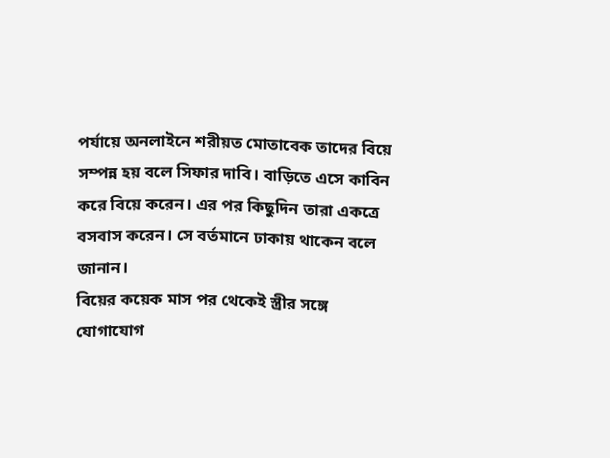পর্যায়ে অনলাইনে শরীয়ত মোতাবেক তাদের বিয়ে সম্পন্ন হয় বলে সিফার দাবি। বাড়িতে এসে কাবিন করে বিয়ে করেন। এর পর কিছুদিন তারা একত্রে বসবাস করেন। সে বর্তমানে ঢাকায় থাকেন বলে জানান।
বিয়ের কয়েক মাস পর থেকেই স্ত্রীর সঙ্গে যোগাযোগ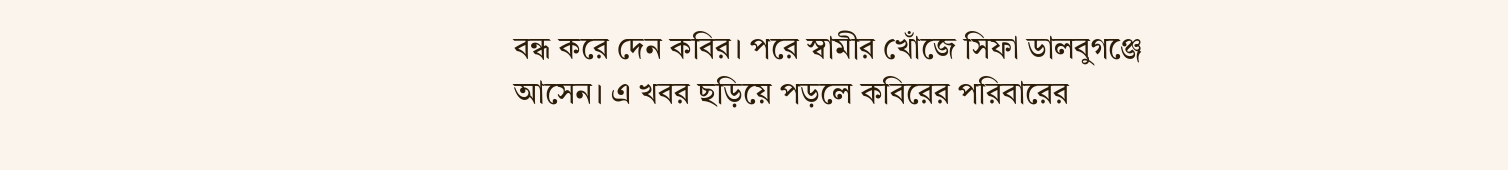বন্ধ করে দেন কবির। পরে স্বামীর খোঁজে সিফা ডালবুগঞ্জে আসেন। এ খবর ছড়িয়ে পড়লে কবিরের পরিবারের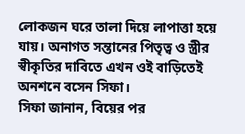লোকজন ঘরে তালা দিয়ে লাপাত্তা হয়ে যায়। অনাগত সন্তানের পিতৃত্ব ও স্ত্রীর স্বীকৃতির দাবিতে এখন ওই বাড়িতেই অনশনে বসেন সিফা।
সিফা জানান, বিয়ের পর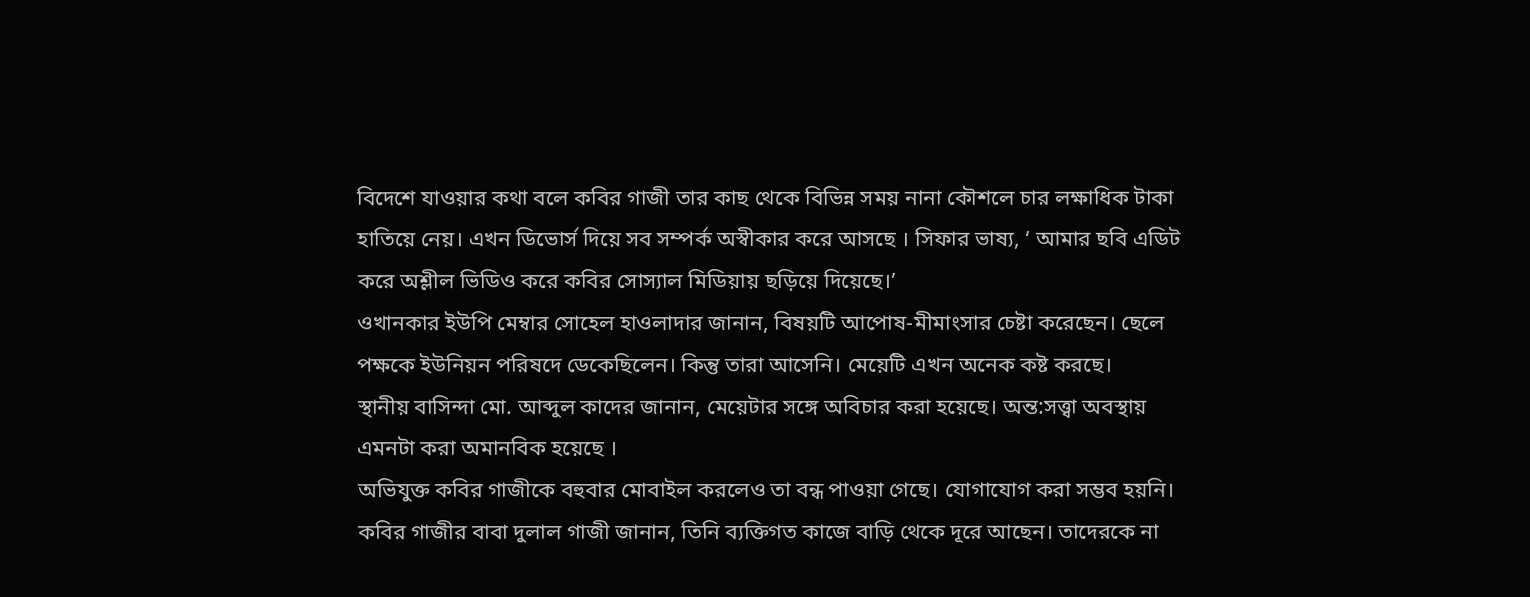বিদেশে যাওয়ার কথা বলে কবির গাজী তার কাছ থেকে বিভিন্ন সময় নানা কৌশলে চার লক্ষাধিক টাকা হাতিয়ে নেয়। এখন ডিভোর্স দিয়ে সব সম্পর্ক অস্বীকার করে আসছে । সিফার ভাষ্য, ‘ আমার ছবি এডিট করে অশ্লীল ভিডিও করে কবির সোস্যাল মিডিয়ায় ছড়িয়ে দিয়েছে।’
ওখানকার ইউপি মেম্বার সোহেল হাওলাদার জানান, বিষয়টি আপোষ-মীমাংসার চেষ্টা করেছেন। ছেলে পক্ষকে ইউনিয়ন পরিষদে ডেকেছিলেন। কিন্তু তারা আসেনি। মেয়েটি এখন অনেক কষ্ট করছে।
স্থানীয় বাসিন্দা মো. আব্দুল কাদের জানান, মেয়েটার সঙ্গে অবিচার করা হয়েছে। অন্ত:সত্ত্বা অবস্থায় এমনটা করা অমানবিক হয়েছে ।
অভিযুক্ত কবির গাজীকে বহুবার মোবাইল করলেও তা বন্ধ পাওয়া গেছে। যোগাযোগ করা সম্ভব হয়নি। কবির গাজীর বাবা দুলাল গাজী জানান, তিনি ব্যক্তিগত কাজে বাড়ি থেকে দূরে আছেন। তাদেরকে না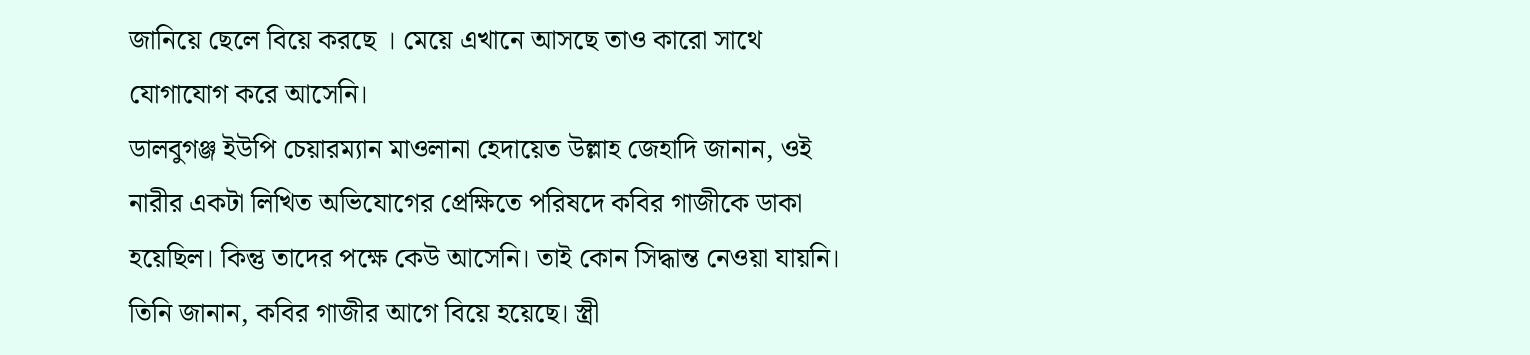জানিয়ে ছেলে বিয়ে করছে । মেয়ে এখানে আসছে তাও কারো সাথে যোগাযোগ করে আসেনি।
ডালবুগঞ্জ ইউপি চেয়ারম্যান মাওলানা হেদায়েত উল্লাহ জেহাদি জানান, ওই নারীর একটা লিখিত অভিযোগের প্রেক্ষিতে পরিষদে কবির গাজীকে ডাকা হয়েছিল। কিন্তু তাদের পক্ষে কেউ আসেনি। তাই কোন সিদ্ধান্ত নেওয়া যায়নি। তিনি জানান, কবির গাজীর আগে বিয়ে হয়েছে। স্ত্রী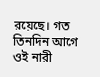রয়েছে। গত তিনদিন আগে ওই নারী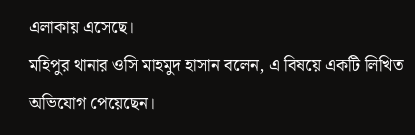এলাকায় এসেছে।
মহিপুর থানার ওসি মাহমুদ হাসান বলেন, এ বিষয়ে একটি লিখিত অভিযোগ পেয়েছেন।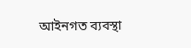আইনগত ব্যবস্থা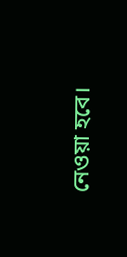নেওয়া হবে।